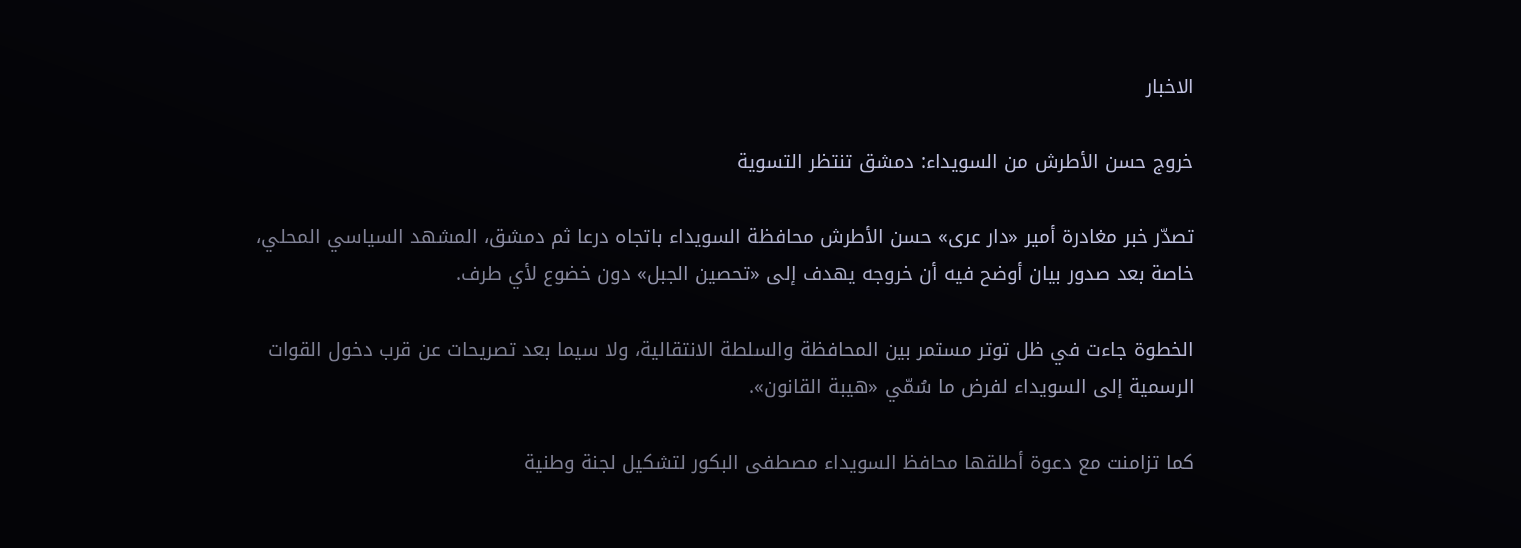الاخبار

خروج حسن الأطرش من السويداء: دمشق تنتظر التسوية

تصدّر خبر مغادرة أمير «دار عرى» حسن الأطرش محافظة السويداء باتجاه درعا ثم دمشق، المشهد السياسي المحلي، خاصة بعد صدور بيان أوضح فيه أن خروجه يهدف إلى «تحصين الجبل» دون خضوع لأي طرف.

الخطوة جاءت في ظل توتر مستمر بين المحافظة والسلطة الانتقالية، ولا سيما بعد تصريحات عن قرب دخول القوات الرسمية إلى السويداء لفرض ما سُمّي «هيبة القانون».

كما تزامنت مع دعوة أطلقها محافظ السويداء مصطفى البكور لتشكيل لجنة وطنية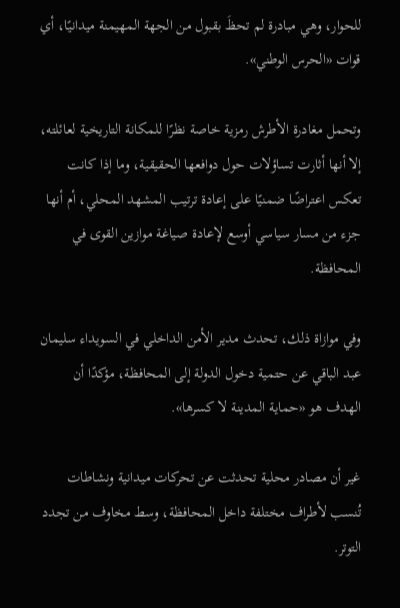للحوار، وهي مبادرة لم تحظَ بقبول من الجهة المهيمنة ميدانيًا، أي قوات «الحرس الوطني».

وتحمل مغادرة الأطرش رمزية خاصة نظرًا للمكانة التاريخية لعائلته، إلا أنها أثارت تساؤلات حول دوافعها الحقيقية، وما إذا كانت تعكس اعتراضًا ضمنيًا على إعادة ترتيب المشهد المحلي، أم أنها جزء من مسار سياسي أوسع لإعادة صياغة موازين القوى في المحافظة.

وفي موازاة ذلك، تحدث مدير الأمن الداخلي في السويداء سليمان عبد الباقي عن حتمية دخول الدولة إلى المحافظة، مؤكدًا أن الهدف هو «حماية المدينة لا كسرها».

غير أن مصادر محلية تحدثت عن تحركات ميدانية ونشاطات تُنسب لأطراف مختلفة داخل المحافظة، وسط مخاوف من تجدد التوتر.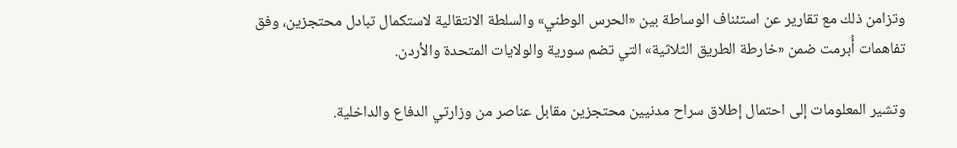وتزامن ذلك مع تقارير عن استئناف الوساطة بين «الحرس الوطني» والسلطة الانتقالية لاستكمال تبادل محتجزين، وفق تفاهمات أُبرمت ضمن «خارطة الطريق الثلاثية» التي تضم سورية والولايات المتحدة والأردن.

وتشير المعلومات إلى احتمال إطلاق سراح مدنيين محتجزين مقابل عناصر من وزارتي الدفاع والداخلية.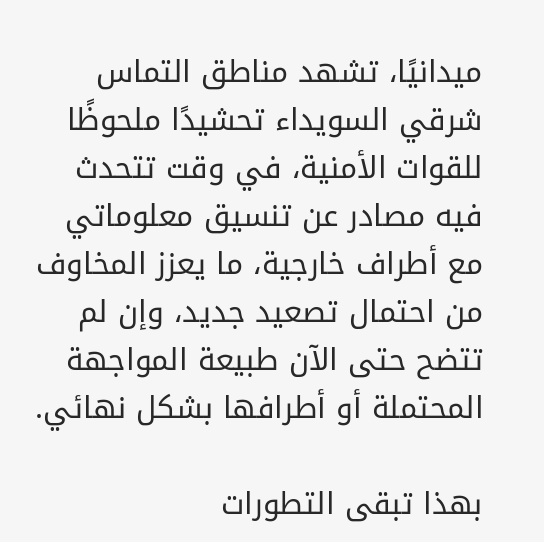ميدانيًا، تشهد مناطق التماس شرقي السويداء تحشيدًا ملحوظًا للقوات الأمنية، في وقت تتحدث فيه مصادر عن تنسيق معلوماتي مع أطراف خارجية، ما يعزز المخاوف من احتمال تصعيد جديد، وإن لم تتضح حتى الآن طبيعة المواجهة المحتملة أو أطرافها بشكل نهائي.

بهذا تبقى التطورات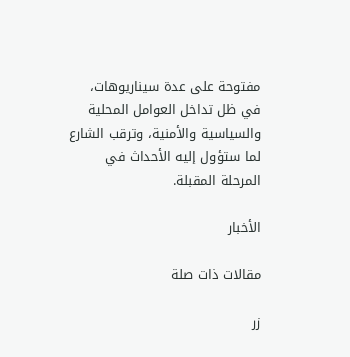مفتوحة على عدة سيناريوهات، في ظل تداخل العوامل المحلية والسياسية والأمنية، وترقب الشارع لما ستؤول إليه الأحداث في المرحلة المقبلة.

الأخبار

مقالات ذات صلة

زر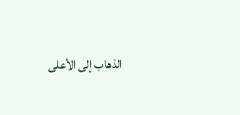الذهاب إلى الأعلى